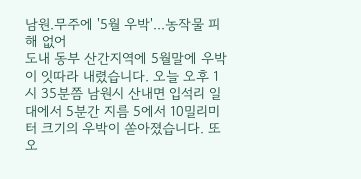남원.무주에 '5월 우박'...농작물 피해 없어
도내 동부 산간지역에 5월말에 우박이 잇따라 내렸습니다. 오늘 오후 1시 35분쯤 남원시 산내면 입석리 일대에서 5분간 지름 5에서 10밀리미터 크기의 우박이 쏟아졌습니다. 또 오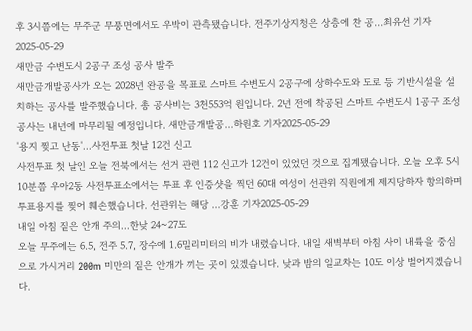후 3시쯤에는 무주군 무풍면에서도 우박이 관측됐습니다. 전주기상지청은 상층에 찬 공…최유선 기자2025-05-29
새만금 수변도시 2공구 조성 공사 발주
새만금개발공사가 오는 2028년 완공을 목표로 스마트 수변도시 2공구에 상하수도와 도로 등 기반시설을 설치하는 공사를 발주했습니다. 총 공사비는 3천553억 원입니다. 2년 전에 착공된 스마트 수변도시 1공구 조성 공사는 내년에 마무리될 예정입니다. 새만금개발공…하원호 기자2025-05-29
'용지 찢고 난동'...사전투표 첫날 12건 신고
사전투표 첫 날인 오늘 전북에서는 선거 관련 112 신고가 12건이 있었던 것으로 집계됐습니다. 오늘 오후 5시 10분쯤 우아2동 사전투표소에서는 투표 후 인증샷을 찍던 60대 여성이 선관위 직원에게 제지당하자 항의하며 투표용지를 찢어 훼손했습니다. 선관위는 해당 …강훈 기자2025-05-29
내일 아침 짙은 안개 주의...한낮 24~27도
오늘 무주에는 6.5, 전주 5.7, 장수에 1.6밀리미터의 비가 내렸습니다. 내일 새벽부터 아침 사이 내륙을 중심으로 가시거리 200m 미만의 짙은 안개가 끼는 곳이 있겠습니다. 낮과 밤의 일교차는 10도 이상 벌어지겠습니다.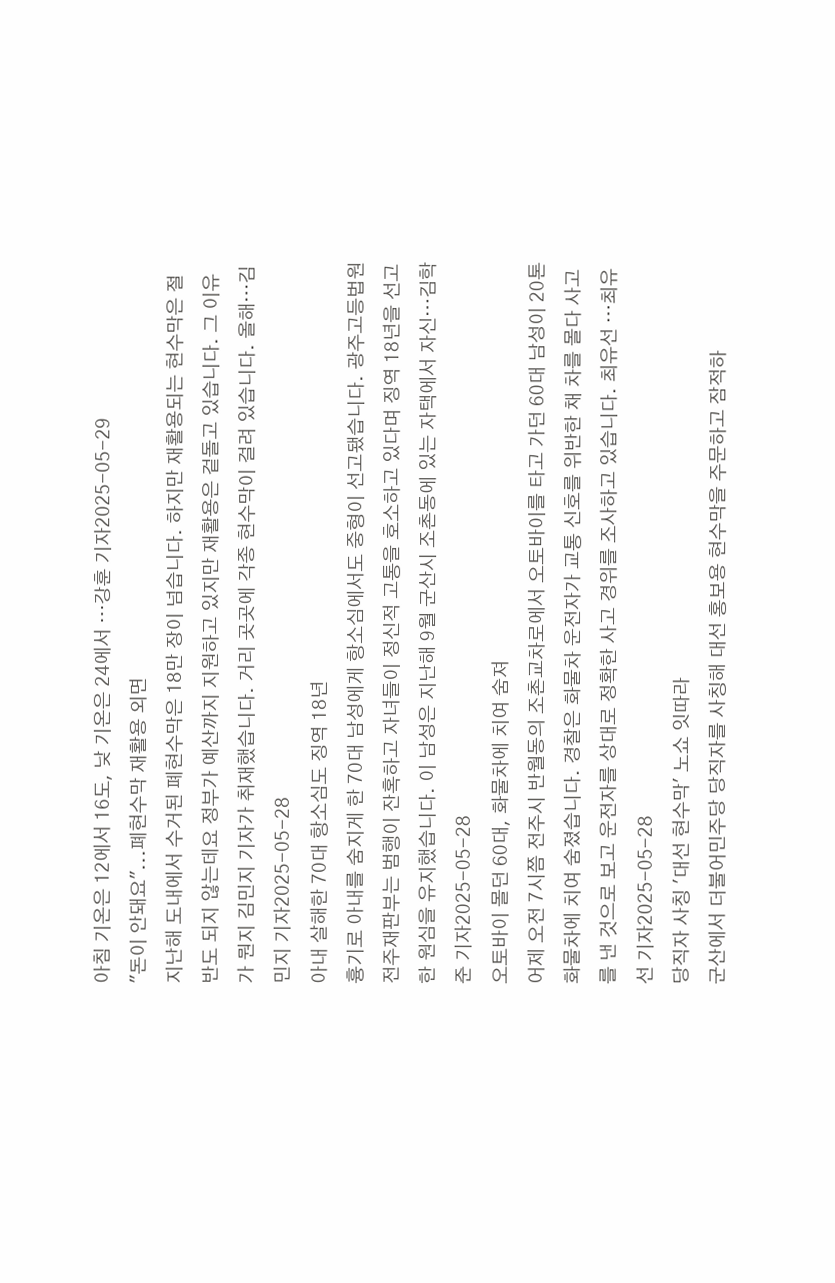아침 기온은 12에서 16도, 낮 기온은 24에서 …강훈 기자2025-05-29
"돈이 안돼요"...폐현수막 재활용 외면
지난해 도내에서 수거된 폐현수막은 18만 장이 넘습니다. 하지만 재활용되는 현수막은 절반도 되지 않는데요 정부가 예산까지 지원하고 있지만 재활용은 겉돌고 있습니다. 그 이유가 뭔지 김민지 기자가 취재했습니다. 거리 곳곳에 각종 현수막이 걸려 있습니다. 올해…김민지 기자2025-05-28
아내 살해한 70대 항소심도 징역 18년
흉기로 아내를 숨지게 한 70대 남성에게 항소심에서도 중형이 선고됐습니다. 광주고등법원 전주재판부는 범행이 잔혹하고 자녀들이 정신적 고통을 호소하고 있다며 징역 18년을 선고한 원심을 유지했습니다. 이 남성은 지난해 9월 군산시 조촌동에 있는 자택에서 자신…김학준 기자2025-05-28
오토바이 몰던 60대, 화물차에 치여 숨져
어제 오전 7시쯤 전주시 반월동의 조촌교차로에서 오토바이를 타고 가던 60대 남성이 20톤 화물차에 치여 숨졌습니다. 경찰은 화물차 운전자가 교통 신호를 위반한 채 차를 몰다 사고를 낸 것으로 보고 운전자를 상대로 정확한 사고 경위를 조사하고 있습니다. 최유선 …최유선 기자2025-05-28
당직자 사칭 '대선 현수막' 노쇼 잇따라
군산에서 더불어민주당 당직자를 사칭해 대선 홍보용 현수막을 주문하고 잠적하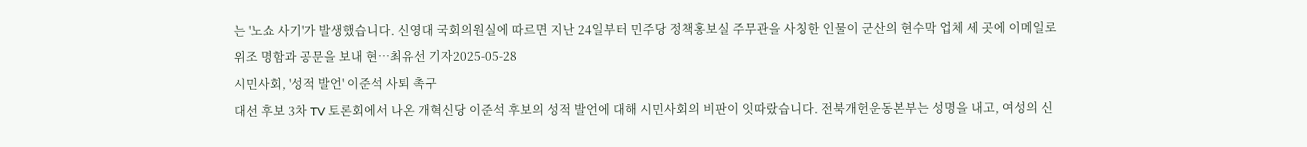는 '노쇼 사기'가 발생했습니다. 신영대 국회의원실에 따르면 지난 24일부터 민주당 정책홍보실 주무관을 사칭한 인물이 군산의 현수막 업체 세 곳에 이메일로 위조 명함과 공문을 보내 현…최유선 기자2025-05-28
시민사회, '성적 발언' 이준석 사퇴 촉구
대선 후보 3차 TV 토론회에서 나온 개혁신당 이준석 후보의 성적 발언에 대해 시민사회의 비판이 잇따랐습니다. 전북개헌운동본부는 성명을 내고, 여성의 신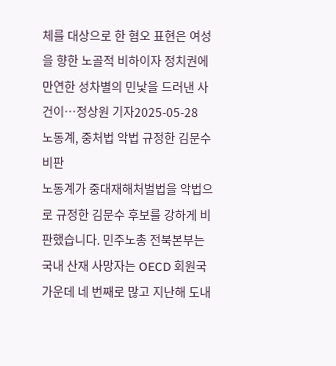체를 대상으로 한 혐오 표현은 여성을 향한 노골적 비하이자 정치권에 만연한 성차별의 민낯을 드러낸 사건이…정상원 기자2025-05-28
노동계, 중처법 악법 규정한 김문수 비판
노동계가 중대재해처벌법을 악법으로 규정한 김문수 후보를 강하게 비판했습니다. 민주노총 전북본부는 국내 산재 사망자는 OECD 회원국 가운데 네 번째로 많고 지난해 도내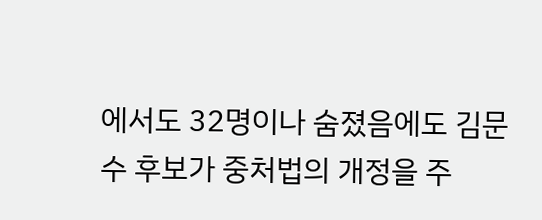에서도 32명이나 숨졌음에도 김문수 후보가 중처법의 개정을 주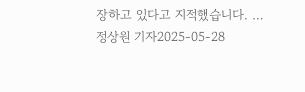장하고 있다고 지적했습니다. …정상원 기자2025-05-28